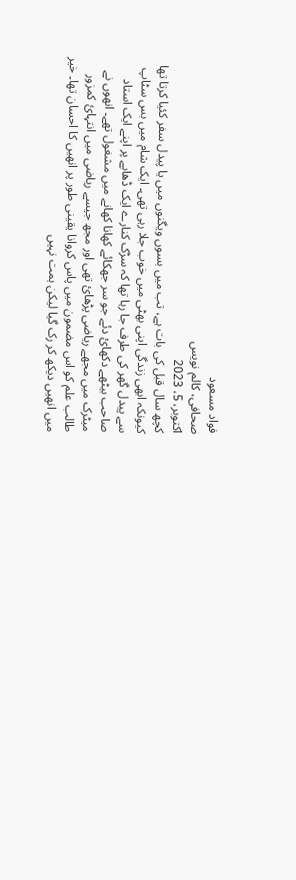فواد مسعود
صحافی، کالم نویس
اکتوبر، 5، 2023
کچھ سال قبل کی بات ہے، تب میں بسوں ویگنوں میں یا پیدل سفر کئیا کرتا تھا کیونکہ ابھی زندگی اپنی بھٹی میں خوب جلا رہی تھی۔ ایک شام میں بس سٹاپ سے پیدل گھر کی طرف جا رہا تھا کہ سڑک کنارے ایک ڈھابے پر اپنے ایک استاد صاحب بیٹھے دکھائ دئے جو سر جھکائے کھانا کھانے میں مشغول تھے۔ انھوں نے میٹرک میں مجھے ریاضی پڑھائ تھی اور مجھ جیسے ریاضی میں انتہائ کمزور طالب علم کو اس مضمون میں پاس کروانا یقینی طور پر انھیں کا احسان تھا۔ خیر میں انھیں دیکھ کر رک گیا لیکن ہمت نہیں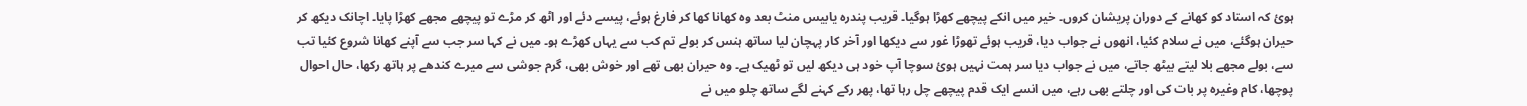ہوئ کہ استاد کو کھانے کے دوران پریشان کروں۔ خیر میں انکے پیچھے کھڑا ہوگیا۔ قریب پندرہ یابیس منٹ بعد وہ کھانا کھا کر فارغ ہوئے، پیسے دئے اور اٹھ کر مڑے تو پیچھے مجھے کھڑا پایا۔ اچانک دیکھ کر حیران ہوگئے، میں نے سلام کئیا، انھوں نے جواب دیا، قریب ہوئے تھوڑا غور سے دیکھا اور آخر کار پہچان لیا ساتھ ہنس کر بولے تم کب سے یہاں کھڑے ہو۔ میں نے کہا سر جب سے آپنے کھانا شروع کئیا تب سے، بولے مجھے بلا لیتے بیٹھ جاتے، میں نے جواب دیا سر ہمت نہیں ہوئ سوچا آپ خود ہی دیکھ لیں تو ٹھیک ہے۔ وہ حیران بھی تھے اور خوش بھی، گرم جوشی سے میرے کندھے پر ہاتھ رکھا، حال احوال پوچھا، کام وغیرہ پر بات کی اور چلتے بھی رہے، میں انسے ایک قدم پیچھے چل رہا تھا، پھر رکے کہنے لگے ساتھ چلو میں نے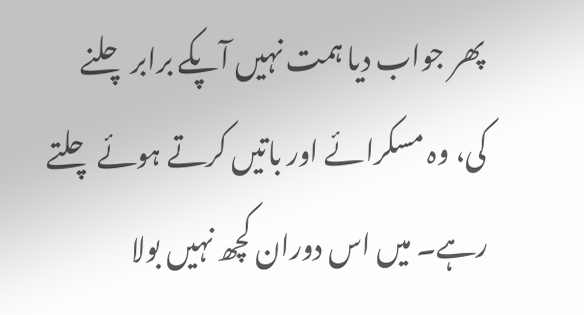پھر جواب دیا ہمت نہیں آپکے برابر چلنے کی، وہ مسکرائے اور باتیں کرتے ہوئے چلتے رہے۔ میں اس دوران کچھ نہیں بولا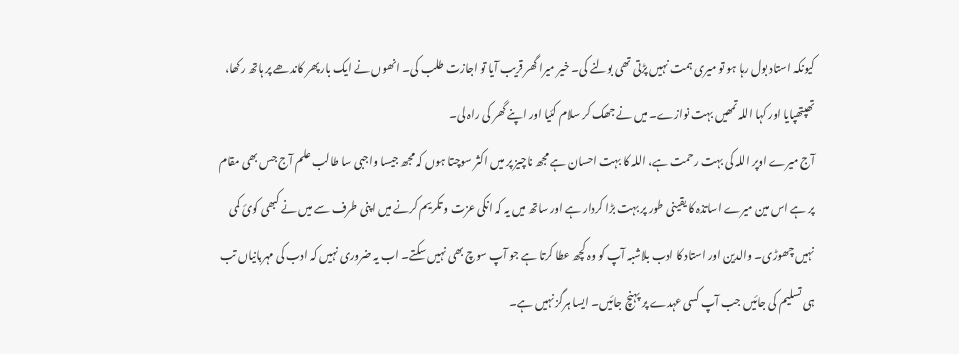کیونکہ استاد بول رہا ہو تو میری ہمت نہیں پڑتی تھی بولنے کی۔ خیر میرا گھر قریب آیا تو اجازت طلب کی۔ انھوں نے ایک بار پھر کاندھے پر ہاتھ رکھا، تھپتھپایا اور کہا اللہ تمھیں بہت نوازے۔ میں نے جھک کر سلام کئیا اور اپنے گھر کی راہ لی۔
آج میرے اوپر اللہ کی بہت رحمت ہے، اللہ کا بہت احسان ہے مجھ ناچیز پر میں اکثر سوچتا ہوں کہ مجھ جیسا واجبی سا طالب علم آج جس بھی مقام پر ہے اس مین میرے اساتذہ کا یقینی طور پر بہت بڑا کردار ہے اور ساتھ میں یہ کہ انکی عزت و تکریم کرنے میں اپنی طرف سے میں نے کبھی کوئ کمی نہیں چھوڑی۔ والدین اور استاد کا ادب بلاشبہ آپ کو وہ کچھ عطا کرتا ہے جو آپ سوچ بھی نہیں سکتے۔ اب یہ ضروری نہیں کہ ادب کی مہربانیاں تب ہی تسلیم کی جائیں جب آپ کسی عہدے پر پہنچ جائیں۔ ایسا ہرگز نہیں ہے۔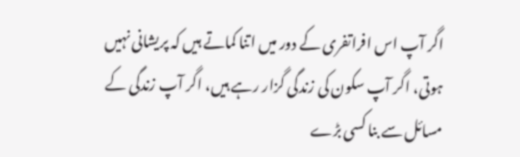اگر آپ اس افراتفری کے دور میں اتنا کماتے ہیں کہ پریشانی نہیں ہوتی، اگر آپ سکون کی زندگی گزار رہے ہیں، اگر آپ زندگی کے مسائل سے بنا کسی بڑے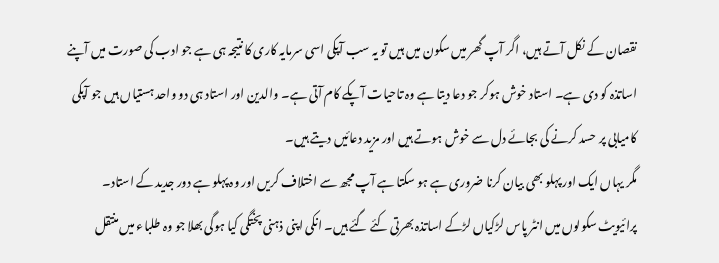نقصان کے نکل آتے ہیں، اگر آپ گھر میں سکون میں ہیں تو یہ سب آپکی اسی سرمایہ کاری کا نتیجہ ہی ہے جو ادب کی صورت میں آپنے اساتذہ کو دی ہے۔ استاد خوش ہوکر جو دعا دیتا ہے وہ تاحیات آپکے کام آتی ہے۔ والدین اور استاد ہی دو واحد ہستیاں ہیں جو آپکی کامیابی پر حسد کرنے کی بجائے دل سے خوش ہوتے ہیں اور مزید دعائیں دیتے ہیں۔
مگر یہاں ایک اور پہلو بھی بیان کرنا ضروری ہے ہو سکتا ہے آپ مجھ سے اختلاف کریں اور وہ پہلو ہے دور جدید کے استاد۔ پرائیویٹ سکولوں میں انٹر پاس لڑکیاں لڑکے اساتذہ بھرتی کئے گئے ہیں۔ انکی اپنی ذہنی پختگی کیا ہوگی بھلا جو وہ طلباء میں منتقل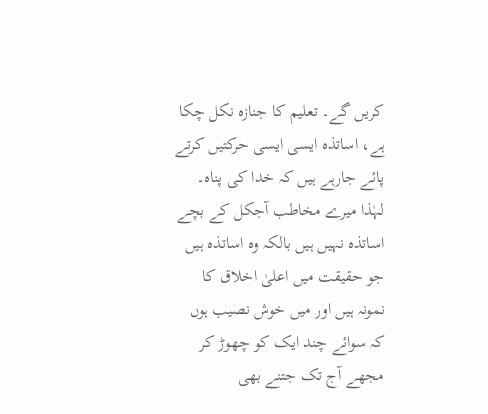کریں گے۔ تعلیم کا جنازہ نکل چکا ہے، اساتذہ ایسی ایسی حرکتیں کرتے پائے جارہے ہیں کہ خدا کی پناہ۔ لہٰذا میرے مخاطب آجکل کے بچے اساتذہ نہیں ہیں بالکہ وہ اساتذہ ہیں جو حقیقت میں اعلیٰ اخلاق کا نمونہ ہیں اور میں خوش نصیب ہوں کہ سوائے چند ایک کو چھوڑ کر مجھے آج تک جتنے بھی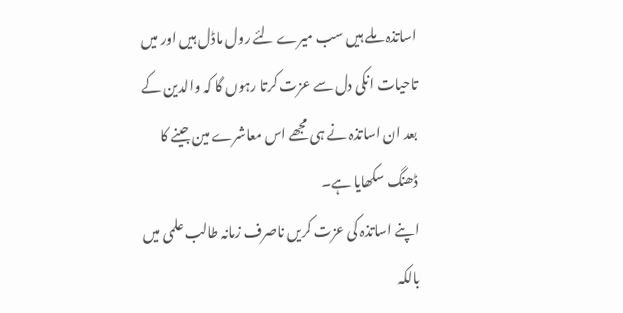اساتذہ ملے ہیں سب میرے لئے رول ماڈل ہیں اور میں تاحیات انکی دل سے عزت کرتا رہوں گا کہ والدین کے بعد ان اساتذہ نے ہی مجھے اس معاشرے مین جینے کا ڈھنگ سکھایا ہے۔
اپنے اساتذہ کی عزت کریں ناصرف زمانہ طالب علمی میں بالکہ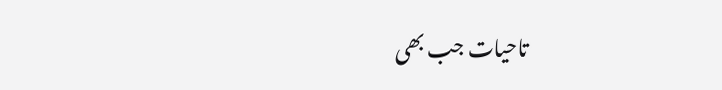تاحیات جب بھی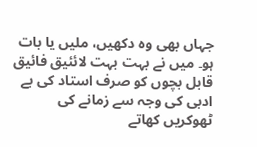جہاں بھی وہ دکھیں، ملیں یا بات ہو۔ میں نے بہت بہت لائئیق فائیق قابل بچوں کو صرف استاد کی بے ادبی کی وجہ سے زمانے کی ٹھوکریں کھاتے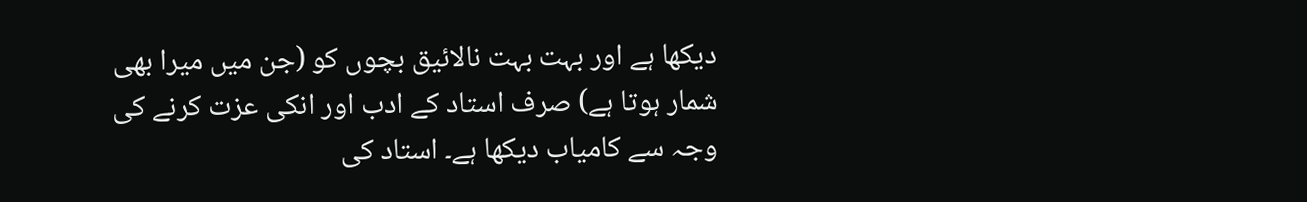دیکھا ہے اور بہت بہت نالائیق بچوں کو (جن میں میرا بھی شمار ہوتا ہے) صرف استاد کے ادب اور انکی عزت کرنے کی وجہ سے کامیاب دیکھا ہے۔ استاد کی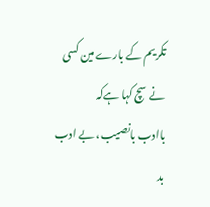تکریم کے بارے مین کسی نے سچ کہا ہےکہ
باادب بانصیب، بے ادب بد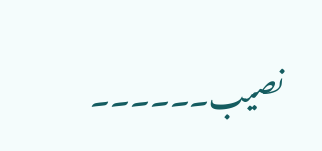نصیب۔۔۔۔۔۔